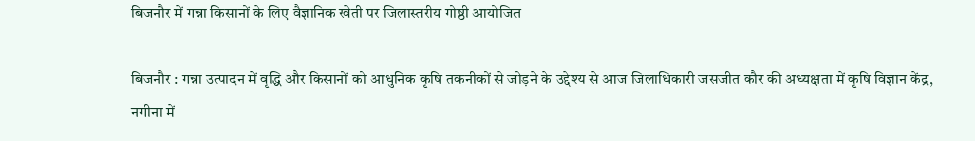बिजनौर में गन्ना किसानों के लिए वैज्ञानिक खेती पर जिलास्तरीय गोष्ठी आयोजित

बिजनौर : गन्ना उत्पादन में वृद्धि और किसानों को आधुनिक कृषि तकनीकों से जोड़ने के उद्देश्य से आज जिलाधिकारी जसजीत कौर की अध्यक्षता में कृषि विज्ञान केंद्र, नगीना में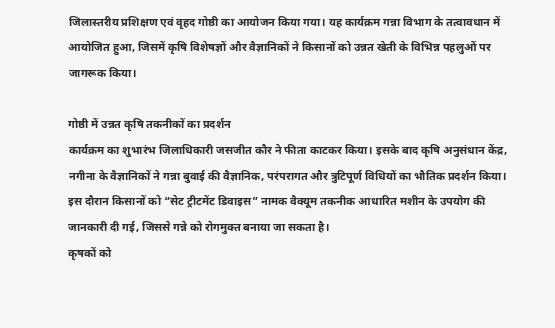जिलास्तरीय प्रशिक्षण एवं वृहद गोष्ठी का आयोजन किया गया। यह कार्यक्रम गन्ना विभाग के तत्वावधान में आयोजित हुआ, जिसमें कृषि विशेषज्ञों और वैज्ञानिकों ने किसानों को उन्नत खेती के विभिन्न पहलुओं पर जागरूक किया।

गोष्ठी में उन्नत कृषि तकनीकों का प्रदर्शन
कार्यक्रम का शुभारंभ जिलाधिकारी जसजीत कौर ने फीता काटकर किया। इसके बाद कृषि अनुसंधान केंद्र, नगीना के वैज्ञानिकों ने गन्ना बुवाई की वैज्ञानिक, परंपरागत और त्रुटिपूर्ण विधियों का भौतिक प्रदर्शन किया। इस दौरान किसानों को “सेट ट्रीटमेंट डिवाइस” नामक वैक्यूम तकनीक आधारित मशीन के उपयोग की जानकारी दी गई, जिससे गन्ने को रोगमुक्त बनाया जा सकता है।
कृषकों को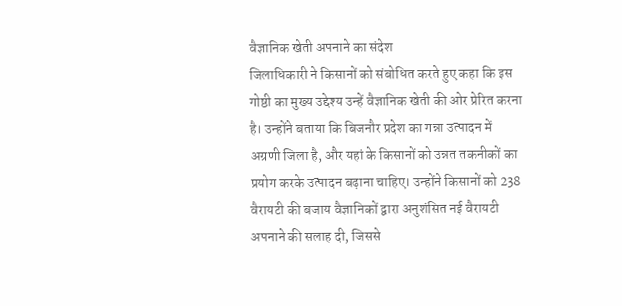वैज्ञानिक खेती अपनाने का संदेश
जिलाधिकारी ने किसानों को संबोधित करते हुए कहा कि इस गोष्ठी का मुख्य उद्देश्य उन्हें वैज्ञानिक खेती की ओर प्रेरित करना है। उन्होंने बताया कि बिजनौर प्रदेश का गन्ना उत्पादन में अग्रणी जिला है, और यहां के किसानों को उन्नत तकनीकों का प्रयोग करके उत्पादन बढ़ाना चाहिए। उन्होंने किसानों को 238 वैरायटी की बजाय वैज्ञानिकों द्वारा अनुशंसित नई वैरायटी अपनाने की सलाह दी, जिससे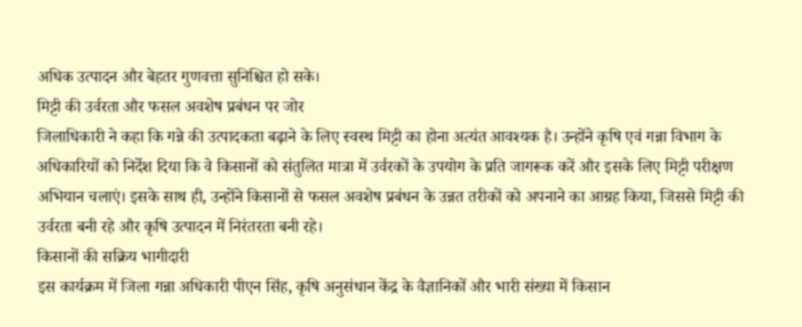अधिक उत्पादन और बेहतर गुणवत्ता सुनिश्चित हो सके।
मिट्टी की उर्वरता और फसल अवशेष प्रबंधन पर जोर
जिलाधिकारी ने कहा कि गन्ने की उत्पादकता बढ़ाने के लिए स्वस्थ मिट्टी का होना अत्यंत आवश्यक है। उन्होंने कृषि एवं गन्ना विभाग के अधिकारियों को निर्देश दिया कि वे किसानों को संतुलित मात्रा में उर्वरकों के उपयोग के प्रति जागरूक करें और इसके लिए मिट्टी परीक्षण अभियान चलाएं। इसके साथ ही, उन्होंने किसानों से फसल अवशेष प्रबंधन के उन्नत तरीकों को अपनाने का आग्रह किया, जिससे मिट्टी की उर्वरता बनी रहे और कृषि उत्पादन में निरंतरता बनी रहे।
किसानों की सक्रिय भागीदारी
इस कार्यक्रम में जिला गन्ना अधिकारी पीएन सिंह, कृषि अनुसंधान केंद्र के वैज्ञानिकों और भारी संख्या में किसान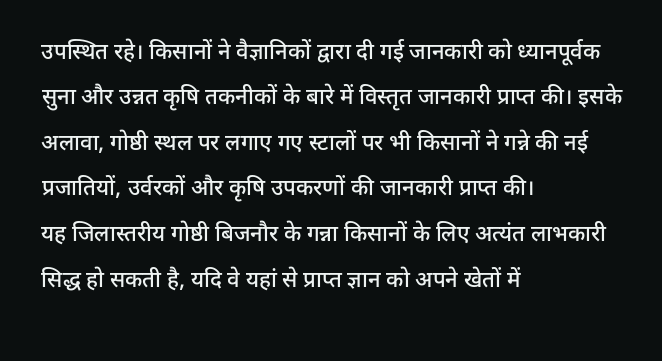उपस्थित रहे। किसानों ने वैज्ञानिकों द्वारा दी गई जानकारी को ध्यानपूर्वक सुना और उन्नत कृषि तकनीकों के बारे में विस्तृत जानकारी प्राप्त की। इसके अलावा, गोष्ठी स्थल पर लगाए गए स्टालों पर भी किसानों ने गन्ने की नई प्रजातियों, उर्वरकों और कृषि उपकरणों की जानकारी प्राप्त की।
यह जिलास्तरीय गोष्ठी बिजनौर के गन्ना किसानों के लिए अत्यंत लाभकारी सिद्ध हो सकती है, यदि वे यहां से प्राप्त ज्ञान को अपने खेतों में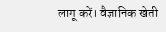लागू करें। वैज्ञानिक खेती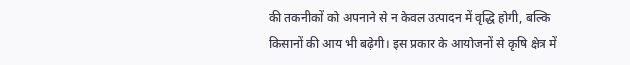की तकनीकों को अपनाने से न केवल उत्पादन में वृद्धि होगी, बल्कि किसानों की आय भी बढ़ेगी। इस प्रकार के आयोजनों से कृषि क्षेत्र में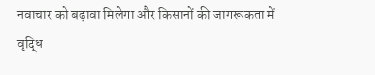नवाचार को बढ़ावा मिलेगा और किसानों की जागरूकता में वृद्धि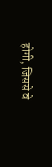होगी, जिससे वे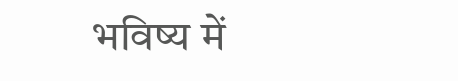भविष्य में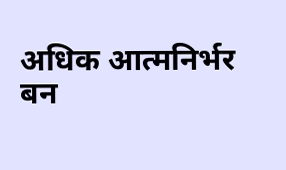अधिक आत्मनिर्भर बन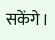सकेंगे।